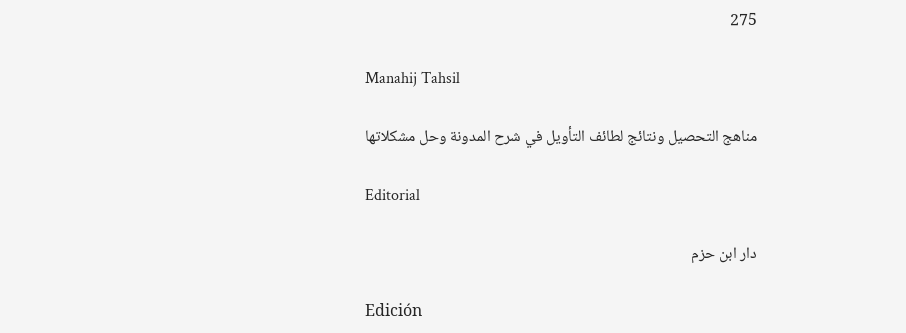275

Manahij Tahsil

مناهج التحصيل ونتائج لطائف التأويل في شرح المدونة وحل مشكلاتها

Editorial

دار ابن حزم

Edición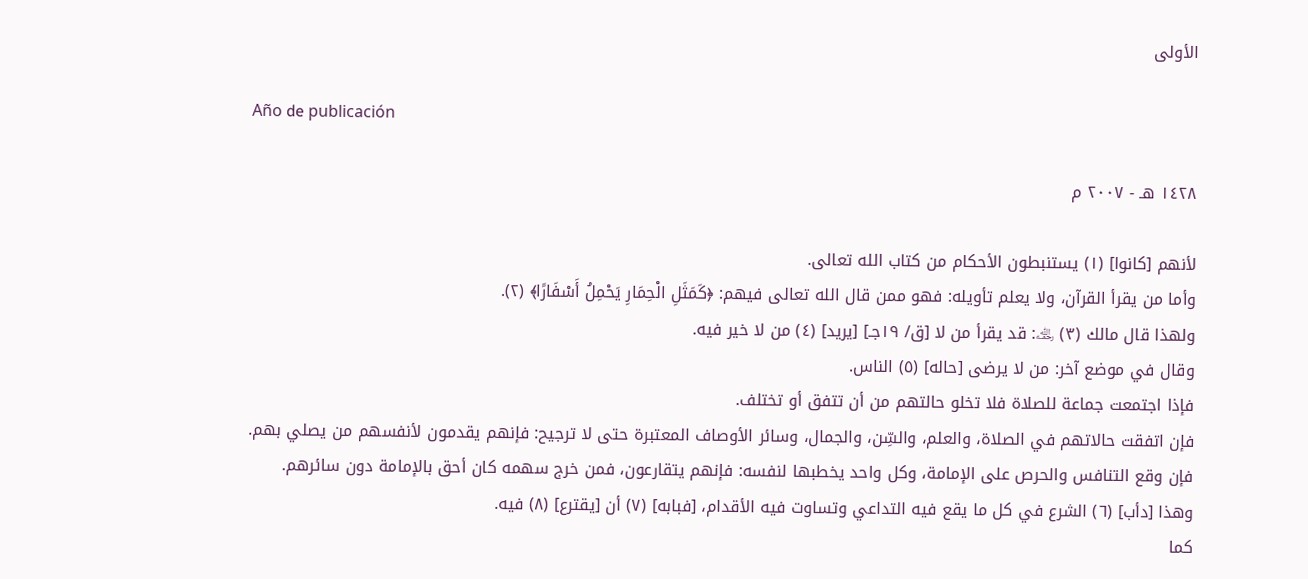الأولى

Año de publicación

١٤٢٨ هـ - ٢٠٠٧ م

لأنهم [كانوا] (١) يستنبطون الأحكام من كتاب الله تعالى.
وأما من يقرأ القرآن، ولا يعلم تأويله: فهو ممن قال الله تعالى فيهم: ﴿كَمَثَلِ الْحِمَارِ يَحْمِلُ أَسْفَارًا﴾ (٢).
ولهذا قال مالك (٣) ﵀: قد يقرأ من لا [ق/ ١٩جـ] [يريد] (٤) من لا خير فيه.
وقال في موضع آخر: من لا يرضى [حاله] (٥) الناس.
فإذا اجتمعت جماعة للصلاة فلا تخلو حالتهم من أن تتفق أو تختلف.
فإن اتفقت حالاتهم في الصلاة، والعلم، والسِّن، والجمال، وسائر الأوصاف المعتبرة حتى لا ترجيح: فإنهم يقدمون لأنفسهم من يصلي بهم.
فإن وقع التنافس والحرص على الإمامة، وكل واحد يخطبها لنفسه: فإنهم يتقارعون، فمن خرج سهمه كان أحق بالإمامة دون سائرهم.
وهذا [دأب] (٦) الشرع في كل ما يقع فيه التداعي وتساوت فيه الأقدام، [فبابه] (٧) أن [يقترع] (٨) فيه.
كما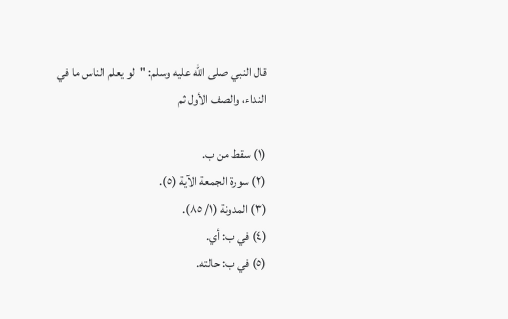قال النبي صلى الله عليه وسلم: "لو يعلم الناس ما في النداء، والصف الأول ثم

(١) سقط من ب.
(٢) سورة الجمعة الآية (٥).
(٣) المدونة (١/ ٨٥).
(٤) في ب: أي.
(٥) في ب: حالته.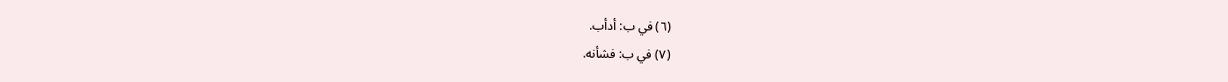(٦) في ب: أدأب.
(٧) في ب: فشأنه.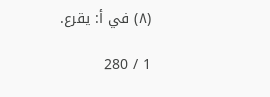(٨) في أ: يقرع.

1 / 280